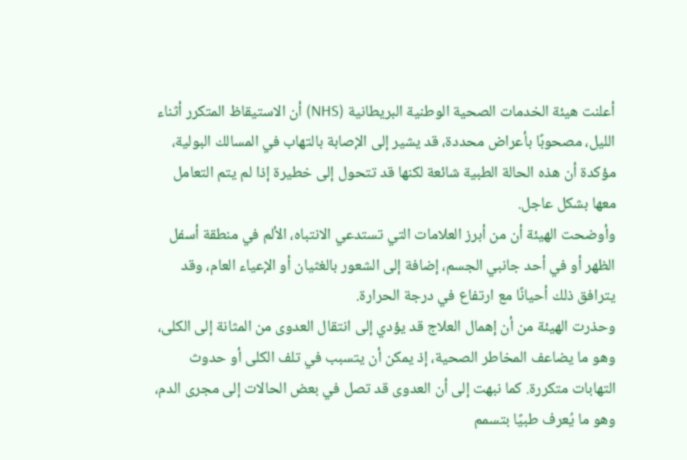أعلنت هيئة الخدمات الصحية الوطنية البريطانية (NHS) أن الاستيقاظ المتكرر أثناء الليل، مصحوبًا بأعراض محددة، قد يشير إلى الإصابة بالتهاب في المسالك البولية، مؤكدة أن هذه الحالة الطبية شائعة لكنها قد تتحول إلى خطيرة إذا لم يتم التعامل معها بشكل عاجل.
وأوضحت الهيئة أن من أبرز العلامات التي تستدعي الانتباه، الألم في منطقة أسفل الظهر أو في أحد جانبي الجسم، إضافة إلى الشعور بالغثيان أو الإعياء العام، وقد يترافق ذلك أحيانًا مع ارتفاع في درجة الحرارة.
وحذرت الهيئة من أن إهمال العلاج قد يؤدي إلى انتقال العدوى من المثانة إلى الكلى، وهو ما يضاعف المخاطر الصحية، إذ يمكن أن يتسبب في تلف الكلى أو حدوث التهابات متكررة. كما نبهت إلى أن العدوى قد تصل في بعض الحالات إلى مجرى الدم، وهو ما يُعرف طبيًا بتسمم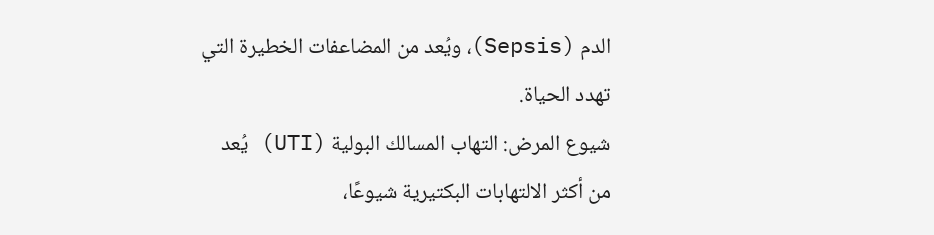الدم (Sepsis)، ويُعد من المضاعفات الخطيرة التي تهدد الحياة.
شيوع المرض: التهاب المسالك البولية (UTI) يُعد من أكثر الالتهابات البكتيرية شيوعًا،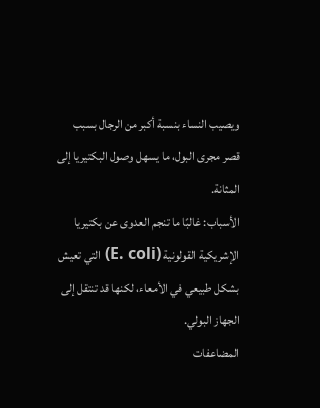ويصيب النساء بنسبة أكبر من الرجال بسبب قصر مجرى البول، ما يسهل وصول البكتيريا إلى المثانة.
الأسباب: غالبًا ما تنجم العدوى عن بكتيريا الإشريكية القولونية (E. coli) التي تعيش بشكل طبيعي في الأمعاء، لكنها قد تنتقل إلى الجهاز البولي.
المضاعفات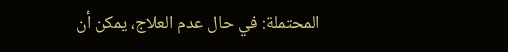المحتملة: في حال عدم العلاج، يمكن أن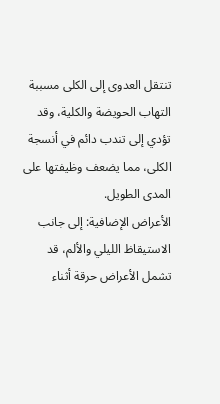تنتقل العدوى إلى الكلى مسببة التهاب الحويضة والكلية، وقد تؤدي إلى تندب دائم في أنسجة الكلى، مما يضعف وظيفتها على المدى الطويل.
الأعراض الإضافية: إلى جانب الاستيقاظ الليلي والألم، قد تشمل الأعراض حرقة أثناء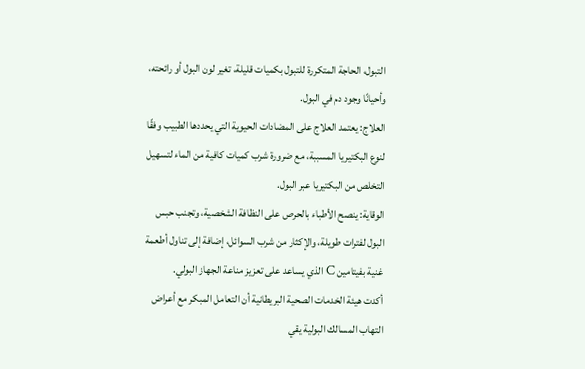التبول، الحاجة المتكررة للتبول بكميات قليلة، تغير لون البول أو رائحته، وأحيانًا وجود دم في البول.
العلاج: يعتمد العلاج على المضادات الحيوية التي يحددها الطبيب وفقًا لنوع البكتيريا المسببة، مع ضرورة شرب كميات كافية من الماء لتسهيل التخلص من البكتيريا عبر البول.
الوقاية: ينصح الأطباء بالحرص على النظافة الشخصية، وتجنب حبس البول لفترات طويلة، والإكثار من شرب السوائل، إضافة إلى تناول أطعمة غنية بفيتامين C الذي يساعد على تعزيز مناعة الجهاز البولي.
أكدت هيئة الخدمات الصحية البريطانية أن التعامل المبكر مع أعراض التهاب المسالك البولية يقي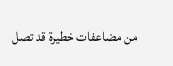من مضاعفات خطيرة قد تصل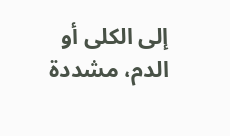إلى الكلى أو الدم، مشددة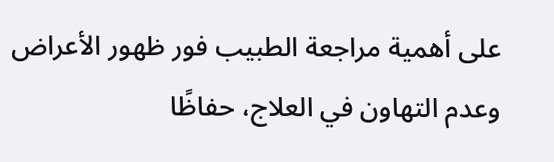على أهمية مراجعة الطبيب فور ظهور الأعراض وعدم التهاون في العلاج، حفاظًا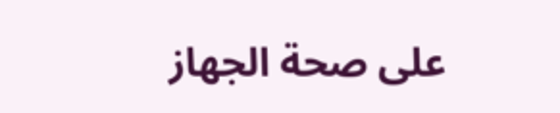على صحة الجهاز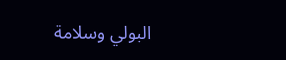البولي وسلامة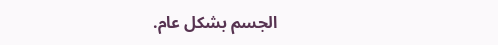الجسم بشكل عام.